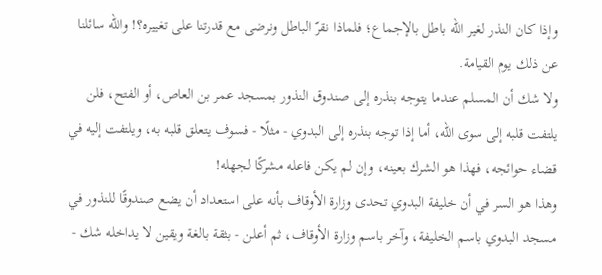وإذا كان النذر لغير الله باطل بالإجماع؛ فلماذا نقرّ الباطل ونرضى مع قدرتنا على تغييره؟! والله سائلنا عن ذلك يوم القيامة.
ولا شك أن المسلم عندما يتوجه بنذره إلى صندوق النذور بمسجد عمر بن العاص، أو الفتح، فلن يلتفت قلبه إلى سوى الله، أما إذا توجه بنذره إلى البدوي - مثلًا - فسوف يتعلق قلبه به، ويلتفت إليه في قضاء حوائجه، فهذا هو الشرك بعينه، وإن لم يكن فاعله مشركًا لجهله!
وهذا هو السر في أن خليفة البدوي تحدى وزارة الأوقاف بأنه على استعداد أن يضع صندوقًا للنذور في مسجد البدوي باسم الخليفة، وآخر باسم وزارة الأوقاف، ثم أعلن - بثقة بالغة ويقين لا يداخله شك -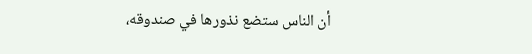أن الناس ستضع نذورها في صندوقه،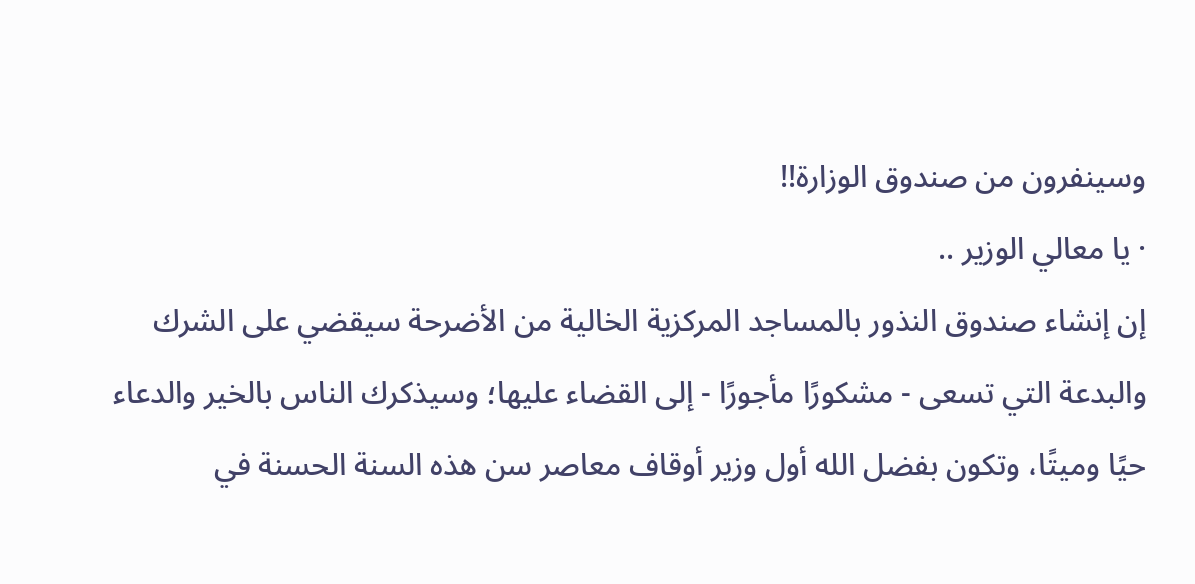وسينفرون من صندوق الوزارة!!
· يا معالي الوزير ..
إن إنشاء صندوق النذور بالمساجد المركزية الخالية من الأضرحة سيقضي على الشرك والبدعة التي تسعى - مشكورًا مأجورًا - إلى القضاء عليها؛ وسيذكرك الناس بالخير والدعاء حيًا وميتًا، وتكون بفضل الله أول وزير أوقاف معاصر سن هذه السنة الحسنة في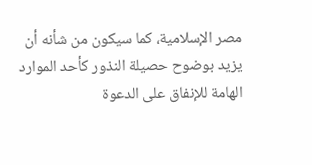مصر الإسلامية، كما سيكون من شأنه أن يزيد بوضوح حصيلة النذور كأحد الموارد الهامة للإنفاق على الدعوة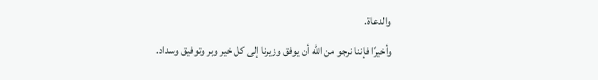والدعاة.
وأخيرًا فإننا نرجو من الله أن يوفق وزيرنا إلى كل خير وبر وتوفيق وسداد.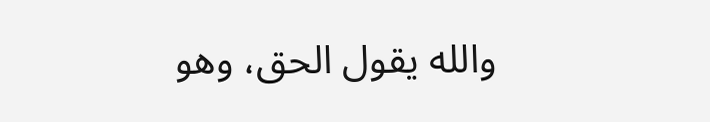والله يقول الحق، وهو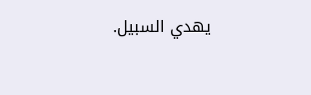يهدي السبيل.